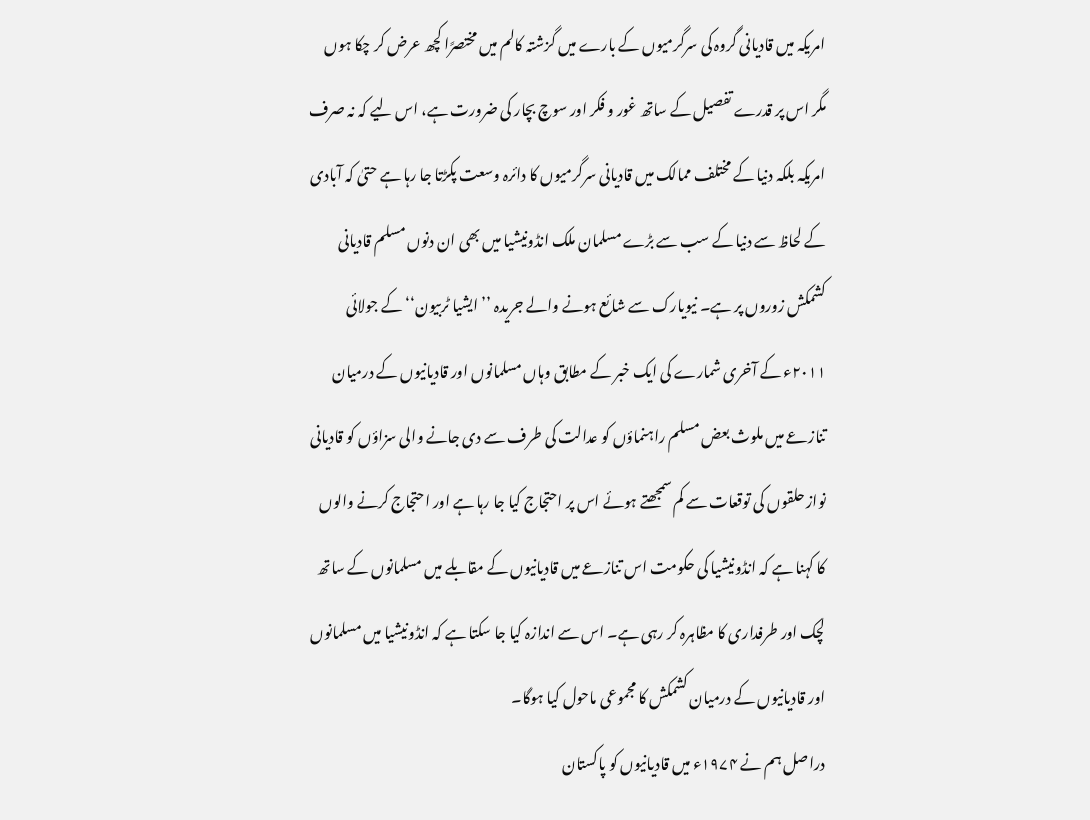امریکہ میں قادیانی گروہ کی سرگرمیوں کے بارے میں گزشتہ کالم میں مختصرًا کچھ عرض کر چکا ہوں مگر اس پر قدرے تفصیل کے ساتھ غور و فکر اور سوچ بچار کی ضرورت ہے، اس لیے کہ نہ صرف امریکہ بلکہ دنیا کے مختلف ممالک میں قادیانی سرگرمیوں کا دائرہ وسعت پکڑتا جا رہا ہے حتیٰ کہ آبادی کے لحاظ سے دنیا کے سب سے بڑے مسلمان ملک انڈونیشیا میں بھی ان دنوں مسلم قادیانی کشمکش زوروں پر ہے۔ نیویارک سے شائع ہونے والے جریدہ ’’ایشیا ٹربیون‘‘ کے جولائی ۲۰۱۱ء کے آخری شمارے کی ایک خبر کے مطابق وہاں مسلمانوں اور قادیانیوں کے درمیان تنازعے میں ملوث بعض مسلم راہنماؤں کو عدالت کی طرف سے دی جانے والی سزاؤں کو قادیانی نواز حلقوں کی توقعات سے کم سمجھتے ہوئے اس پر احتجاج کیا جا رہا ہے اور احتجاج کرنے والوں کا کہنا ہے کہ انڈونیشیا کی حکومت اس تنازعے میں قادیانیوں کے مقابلے میں مسلمانوں کے ساتھ لچک اور طرفداری کا مظاہرہ کر رہی ہے۔ اس سے اندازہ کیا جا سکتا ہے کہ انڈونیشیا میں مسلمانوں اور قادیانیوں کے درمیان کشمکش کا مجموعی ماحول کیا ہوگا۔
دراصل ہم نے ۱۹۷۴ء میں قادیانیوں کو پاکستان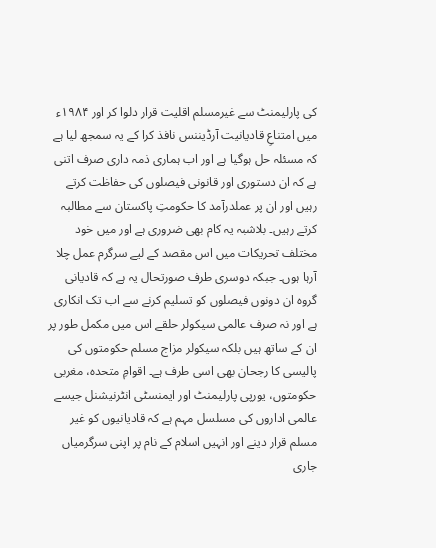کی پارلیمنٹ سے غیرمسلم اقلیت قرار دلوا کر اور ۱۹۸۴ء میں امتناعِ قادیانیت آرڈیننس نافذ کرا کے یہ سمجھ لیا ہے کہ مسئلہ حل ہوگیا ہے اور اب ہماری ذمہ داری صرف اتنی ہے کہ ان دستوری اور قانونی فیصلوں کی حفاظت کرتے رہیں اور ان پر عملدرآمد کا حکومتِ پاکستان سے مطالبہ کرتے رہیں۔ بلاشبہ یہ کام بھی ضروری ہے اور میں خود مختلف تحریکات میں اس مقصد کے لیے سرگرم عمل چلا آرہا ہوں۔ جبکہ دوسری طرف صورتحال یہ ہے کہ قادیانی گروہ ان دونوں فیصلوں کو تسلیم کرنے سے اب تک انکاری ہے اور نہ صرف عالمی سیکولر حلقے اس میں مکمل طور پر ان کے ساتھ ہیں بلکہ سیکولر مزاج مسلم حکومتوں کی پالیسی کا رجحان بھی اسی طرف ہے۔ اقوامِ متحدہ، مغربی حکومتوں، یورپی پارلیمنٹ اور ایمنسٹی انٹرنیشنل جیسے عالمی اداروں کی مسلسل مہم ہے کہ قادیانیوں کو غیر مسلم قرار دینے اور انہیں اسلام کے نام پر اپنی سرگرمیاں جاری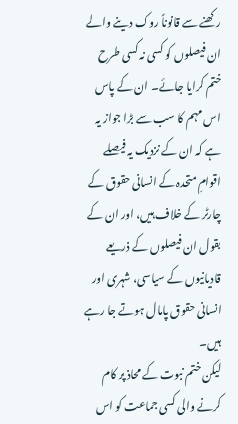رکھنے سے قانوناً روک دینے والے ان فیصلوں کو کسی نہ کسی طرح ختم کرایا جائے۔ ان کے پاس اس مہم کا سب سے بڑا جواز یہ ہے کہ ان کے نزدیک یہ فیصلے اقوامِ متحدہ کے انسانی حقوق کے چارٹر کے خلاف ہیں، اور ان کے بقول ان فیصلوں کے ذریعے قادیانیوں کے سیاسی، شہری اور انسانی حقوق پامال ہوتے جا رہے ہیں۔
لیکن ختم نبوت کے محاذ پر کام کرنے والی کسی جماعت کو اس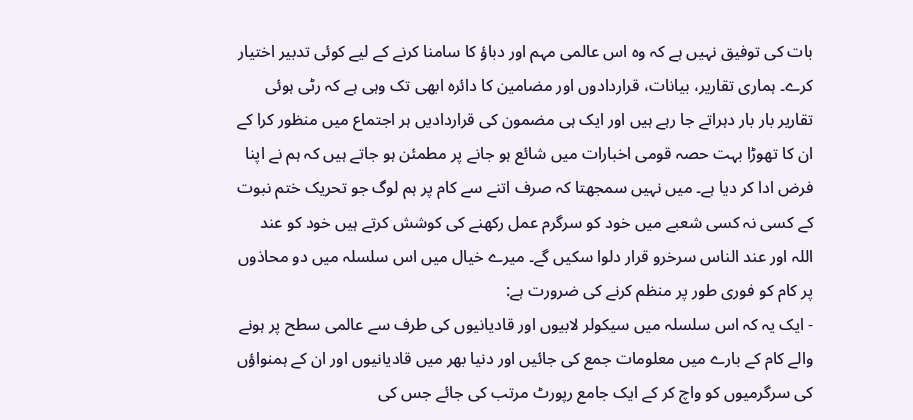بات کی توفیق نہیں ہے کہ وہ اس عالمی مہم اور دباؤ کا سامنا کرنے کے لیے کوئی تدبیر اختیار کرے۔ ہماری تقاریر، بیانات، قراردادوں اور مضامین کا دائرہ ابھی تک وہی ہے کہ رٹی ہوئی تقاریر بار بار دہراتے جا رہے ہیں اور ایک ہی مضمون کی قراردادیں ہر اجتماع میں منظور کرا کے ان کا تھوڑا بہت حصہ قومی اخبارات میں شائع ہو جانے پر مطمئن ہو جاتے ہیں کہ ہم نے اپنا فرض ادا کر دیا ہے۔ میں نہیں سمجھتا کہ صرف اتنے سے کام پر ہم لوگ جو تحریک ختم نبوت کے کسی نہ کسی شعبے میں خود کو سرگرم عمل رکھنے کی کوشش کرتے ہیں خود کو عند اللہ اور عند الناس سرخرو قرار دلوا سکیں گے۔ میرے خیال میں اس سلسلہ میں دو محاذوں پر کام کو فوری طور پر منظم کرنے کی ضرورت ہے:
- ایک یہ کہ اس سلسلہ میں سیکولر لابیوں اور قادیانیوں کی طرف سے عالمی سطح پر ہونے والے کام کے بارے میں معلومات جمع کی جائیں اور دنیا بھر میں قادیانیوں اور ان کے ہمنواؤں کی سرگرمیوں کو واچ کر کے ایک جامع رپورٹ مرتب کی جائے جس کی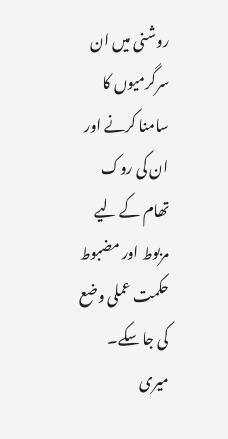روشنی میں ان سرگرمیوں کا سامنا کرنے اور ان کی روک تھام کے لیے مربوط اور مضبوط حکمت عملی وضع کی جا سکے۔ میری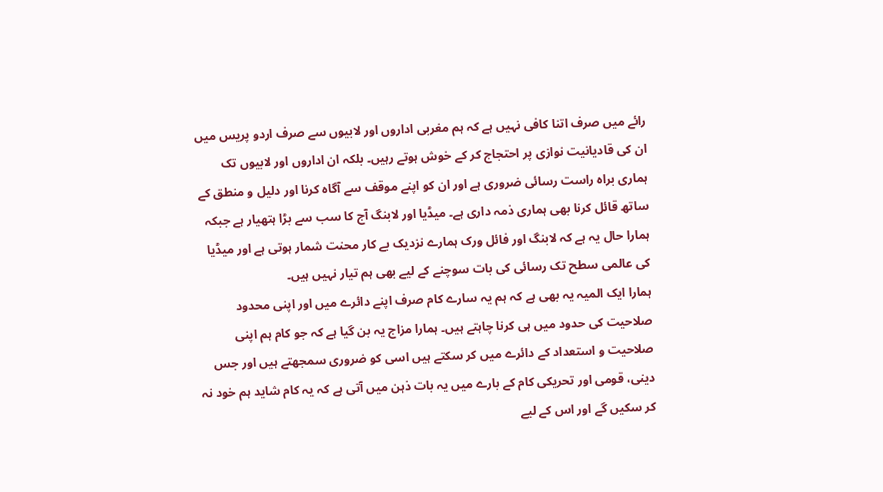رائے میں صرف اتنا کافی نہیں ہے کہ ہم مغربی اداروں اور لابیوں سے صرف اردو پریس میں ان کی قادیانیت نوازی پر احتجاج کر کے خوش ہوتے رہیں۔ بلکہ ان اداروں اور لابیوں تک ہماری براہ راست رسائی ضروری ہے اور ان کو اپنے موقف سے آگاہ کرنا اور دلیل و منطق کے ساتھ قائل کرنا بھی ہماری ذمہ داری ہے۔ میڈیا اور لابنگ آج کا سب سے بڑا ہتھیار ہے جبکہ ہمارا حال یہ ہے کہ لابنگ اور فائل ورک ہمارے نزدیک بے کار محنت شمار ہوتی ہے اور میڈیا کی عالمی سطح تک رسائی کی بات سوچنے کے لیے بھی ہم تیار نہیں ہیں۔
ہمارا ایک المیہ یہ بھی ہے کہ ہم یہ سارے کام صرف اپنے دائرے میں اور اپنی محدود صلاحیت کی حدود میں ہی کرنا چاہتے ہیں۔ ہمارا مزاج یہ بن گیا ہے کہ جو کام ہم اپنی صلاحیت و استعداد کے دائرے میں کر سکتے ہیں اسی کو ضروری سمجھتے ہیں اور جس دینی، قومی اور تحریکی کام کے بارے میں یہ بات ذہن میں آتی ہے کہ یہ کام شاید ہم خود نہ کر سکیں گے اور اس کے لیے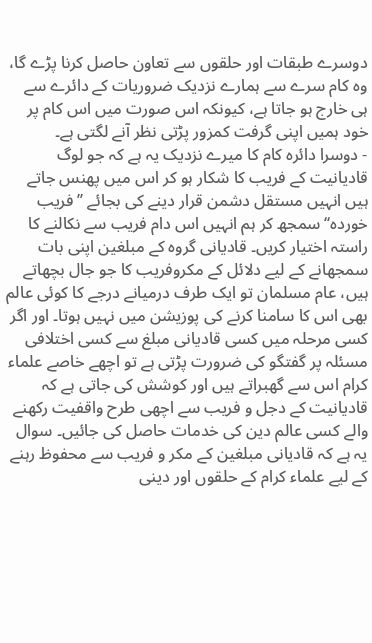دوسرے طبقات اور حلقوں سے تعاون حاصل کرنا پڑے گا، وہ کام سرے سے ہمارے نزدیک ضروریات کے دائرے سے ہی خارج ہو جاتا ہے، کیونکہ اس صورت میں اس کام پر خود ہمیں اپنی گرفت کمزور پڑتی نظر آنے لگتی ہے۔
- دوسرا دائرہ کام کا میرے نزدیک یہ ہے کہ جو لوگ قادیانیت کے فریب کا شکار ہو کر اس میں پھنس جاتے ہیں انہیں مستقل دشمن قرار دینے کی بجائے ’’فریب خوردہ‘‘ سمجھ کر ہم انہیں اس دام فریب سے نکالنے کا راستہ اختیار کریں۔ قادیانی گروہ کے مبلغین اپنی بات سمجھانے کے لیے دلائل کے مکروفریب کا جو جال بچھاتے ہیں، عام مسلمان تو ایک طرف درمیانے درجے کا کوئی عالم بھی اس کا سامنا کرنے کی پوزیشن میں نہیں ہوتا۔ اور اگر کسی مرحلہ میں کسی قادیانی مبلغ سے کسی اختلافی مسئلہ پر گفتگو کی ضرورت پڑتی ہے تو اچھے خاصے علماء کرام اس سے گھبراتے ہیں اور کوشش کی جاتی ہے کہ قادیانیت کے دجل و فریب سے اچھی طرح واقفیت رکھنے والے کسی عالم دین کی خدمات حاصل کی جائیں۔ سوال یہ ہے کہ قادیانی مبلغین کے مکر و فریب سے محفوظ رہنے کے لیے علماء کرام کے حلقوں اور دینی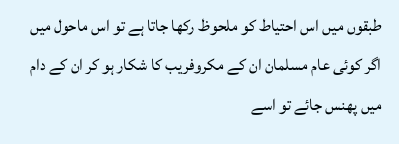طبقوں میں اس احتیاط کو ملحوظ رکھا جاتا ہے تو اس ماحول میں اگر کوئی عام مسلمان ان کے مکروفریب کا شکار ہو کر ان کے دام میں پھنس جائے تو اسے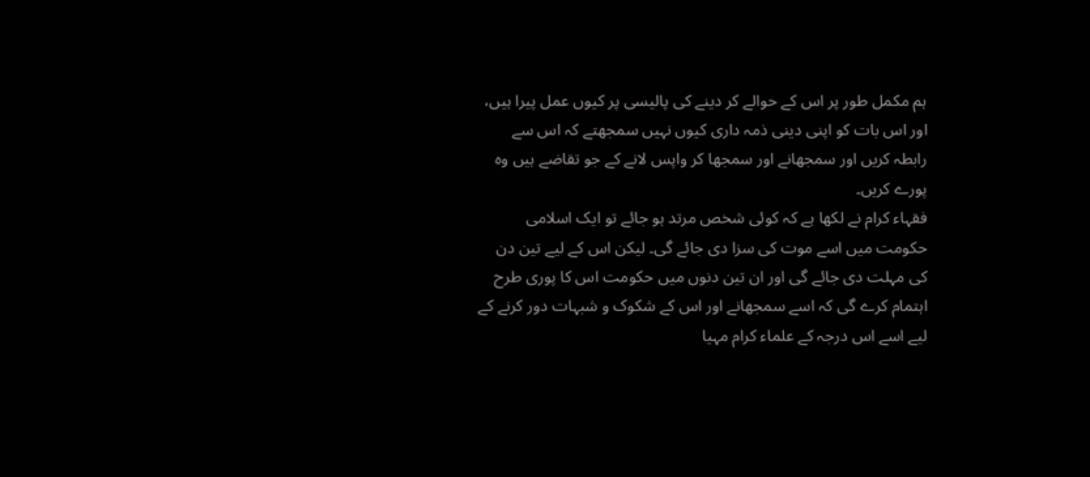ہم مکمل طور پر اس کے حوالے کر دینے کی پالیسی پر کیوں عمل پیرا ہیں، اور اس بات کو اپنی دینی ذمہ داری کیوں نہیں سمجھتے کہ اس سے رابطہ کریں اور سمجھانے اور سمجھا کر واپس لانے کے جو تقاضے ہیں وہ پورے کریں۔
فقہاء کرام نے لکھا ہے کہ کوئی شخص مرتد ہو جائے تو ایک اسلامی حکومت میں اسے موت کی سزا دی جائے گی۔ لیکن اس کے لیے تین دن کی مہلت دی جائے گی اور ان تین دنوں میں حکومت اس کا پوری طرح اہتمام کرے گی کہ اسے سمجھانے اور اس کے شکوک و شبہات دور کرنے کے لیے اسے اس درجہ کے علماء کرام مہیا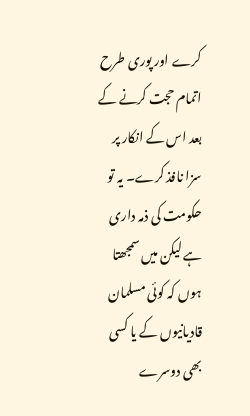کرے اور پوری طرح اتمام حجت کرنے کے بعد اس کے انکار پر سزا نافذ کرے۔ یہ تو حکومت کی ذمہ داری ہے لیکن میں سمجھتا ہوں کہ کوئی مسلمان قادیانیوں کے یا کسی بھی دوسرے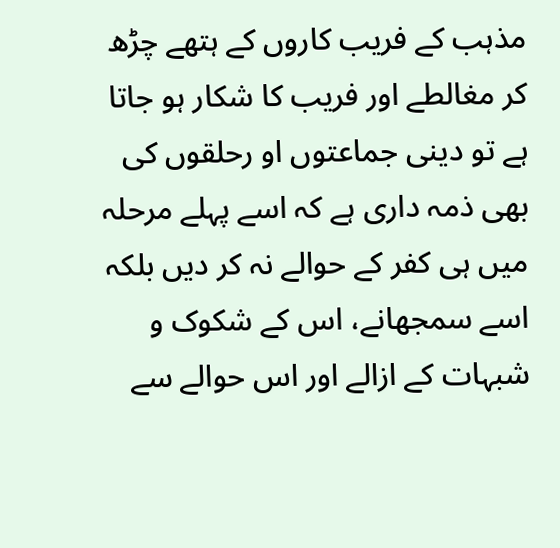مذہب کے فریب کاروں کے ہتھے چڑھ کر مغالطے اور فریب کا شکار ہو جاتا ہے تو دینی جماعتوں او رحلقوں کی بھی ذمہ داری ہے کہ اسے پہلے مرحلہ میں ہی کفر کے حوالے نہ کر دیں بلکہ اسے سمجھانے، اس کے شکوک و شبہات کے ازالے اور اس حوالے سے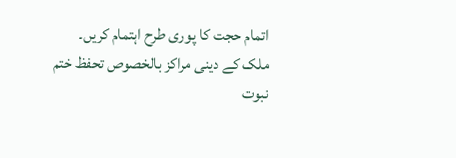اتمام حجت کا پوری طرح اہتمام کریں۔
ملک کے دینی مراکز بالخصوص تحفظ ختم نبوت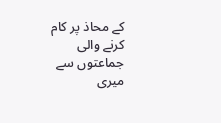کے محاذ پر کام کرنے والی جماعتوں سے میری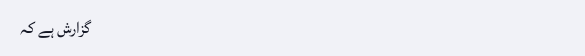گزارش ہے کہ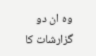وہ ان دو گزارشات کا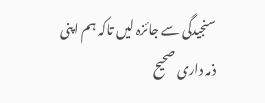سنجیدگی سے جائزہ لیں تاکہ ہم اپنی ذمہ داری صحیح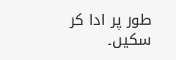طور پر ادا کر سکیں۔